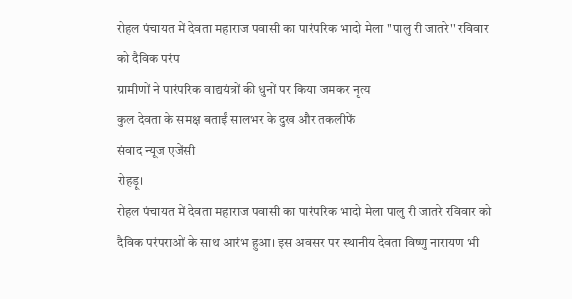रोहल पंचायत में देवता महाराज पवासी का पारंपरिक भादो मेला ''पालु री जातरे'' रविवार को दैविक परंप
ग्रामीणों ने पारंपरिक वाद्ययंत्रों की धुनों पर किया जमकर नृत्य
कुल देवता के समक्ष बताईं सालभर के दुख और तकलीफें
संवाद न्यूज एजेंसी
रोहड़ू।
रोहल पंचायत में देवता महाराज पवासी का पारंपरिक भादो मेला पालु री जातरे रविवार को दैविक परंपराओं के साथ आरंभ हुआ। इस अवसर पर स्थानीय देवता विष्णु नारायण भी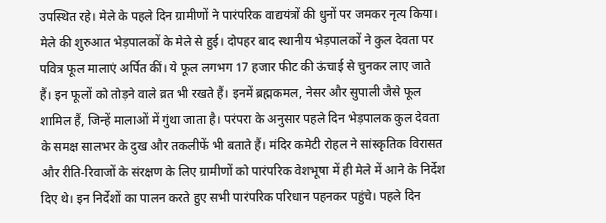उपस्थित रहे। मेले के पहले दिन ग्रामीणों ने पारंपरिक वाद्ययंत्रों की धुनों पर जमकर नृत्य किया। मेले की शुरुआत भेड़पालकों के मेले से हुई। दोपहर बाद स्थानीय भेड़पालकों ने कुल देवता पर पवित्र फूल मालाएं अर्पित कीं। ये फूल लगभग 17 हजार फीट की ऊंचाई से चुनकर लाए जाते हैं। इन फूलों को तोड़ने वाले व्रत भी रखते हैं। इनमें ब्रह्मकमल, नेसर और सुपाली जैसे फूल शामिल हैं, जिन्हें मालाओं में गुंथा जाता है। परंपरा के अनुसार पहले दिन भेड़पालक कुल देवता के समक्ष सालभर के दुख और तकलीफें भी बताते हैं। मंदिर कमेटी रोहल ने सांस्कृतिक विरासत और रीति-रिवाजों के संरक्षण के लिए ग्रामीणों को पारंपरिक वेशभूषा में ही मेले में आने के निर्देश दिए थे। इन निर्देशों का पालन करते हुए सभी पारंपरिक परिधान पहनकर पहुंचे। पहले दिन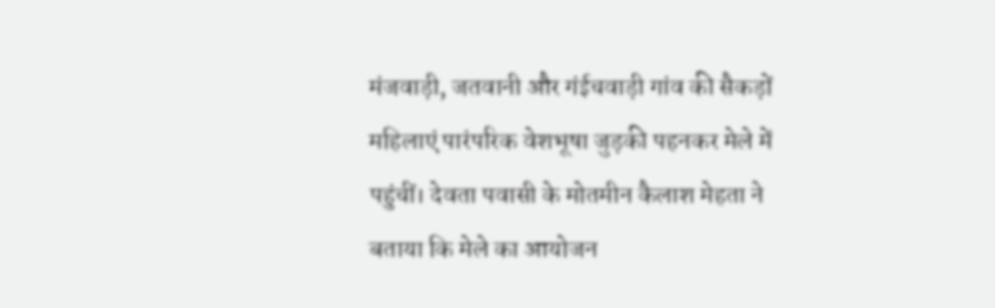मंजवाड़ी, जतवानी और गंईचवाड़ी गांव की सैकड़ों महिलाएं पारंपरिक वेशभूषा जुड़की पहनकर मेले में पहुंचीं। देवता पवासी के मोतमीन कैलाश मेहता ने बताया कि मेले का आयोजन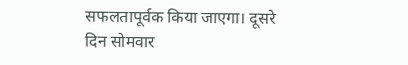सफलतापूर्वक किया जाएगा। दूसरे दिन सोमवार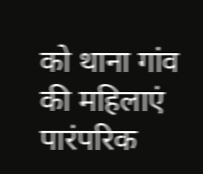को थाना गांव की महिलाएं पारंपरिक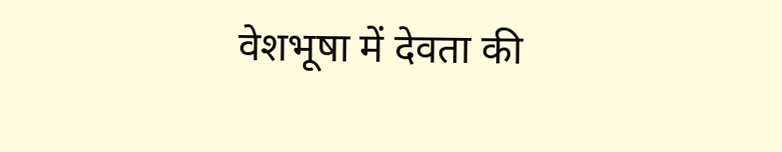वेशभूषा में देवता की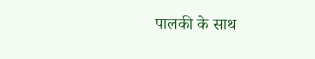पालकी के साथ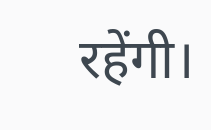रहेंगी।